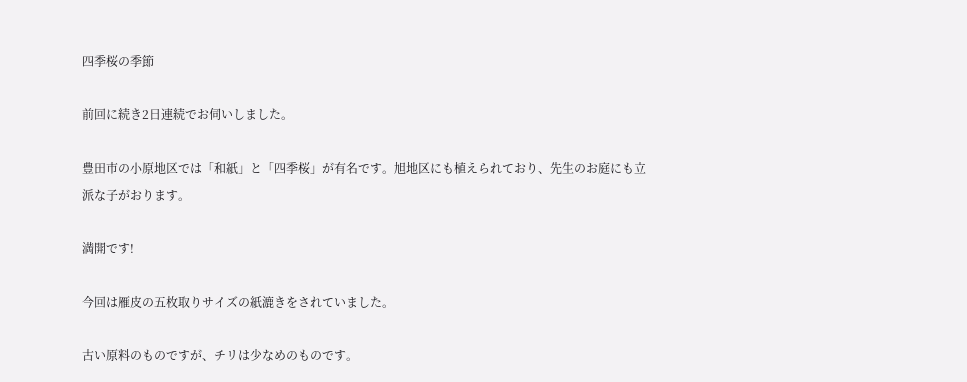四季桜の季節

前回に続き2日連続でお伺いしました。

豊田市の小原地区では「和紙」と「四季桜」が有名です。旭地区にも植えられており、先生のお庭にも立派な子がおります。

満開です!

今回は雁皮の五枚取りサイズの紙漉きをされていました。

古い原料のものですが、チリは少なめのものです。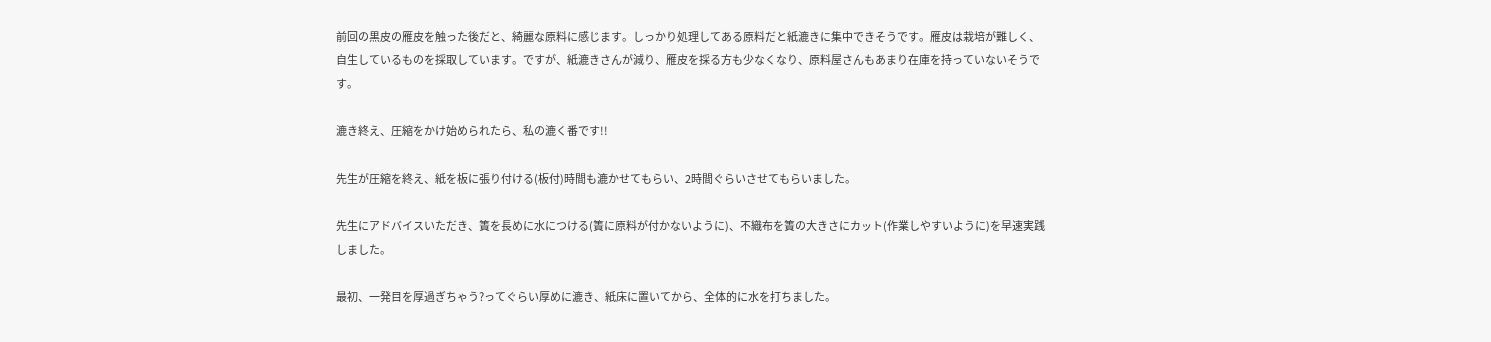前回の黒皮の雁皮を触った後だと、綺麗な原料に感じます。しっかり処理してある原料だと紙漉きに集中できそうです。雁皮は栽培が難しく、自生しているものを採取しています。ですが、紙漉きさんが減り、雁皮を採る方も少なくなり、原料屋さんもあまり在庫を持っていないそうです。

漉き終え、圧縮をかけ始められたら、私の漉く番です!!

先生が圧縮を終え、紙を板に張り付ける(板付)時間も漉かせてもらい、2時間ぐらいさせてもらいました。

先生にアドバイスいただき、簀を長めに水につける(簀に原料が付かないように)、不織布を簀の大きさにカット(作業しやすいように)を早速実践しました。

最初、一発目を厚過ぎちゃう?ってぐらい厚めに漉き、紙床に置いてから、全体的に水を打ちました。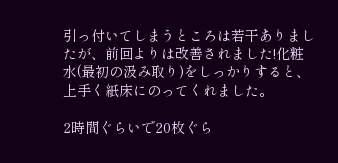引っ付いてしまうところは若干ありましたが、前回よりは改善されました!化粧水(最初の汲み取り)をしっかりすると、上手く紙床にのってくれました。

2時間ぐらいで20枚ぐら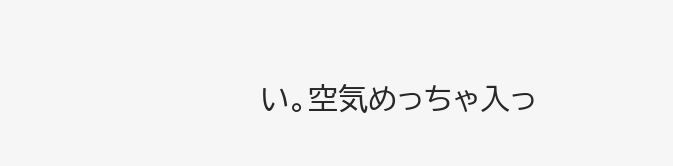い。空気めっちゃ入っ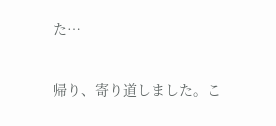た…

帰り、寄り道しました。こ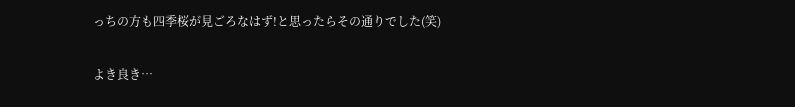っちの方も四季桜が見ごろなはず!と思ったらその通りでした(笑)

よき良き…